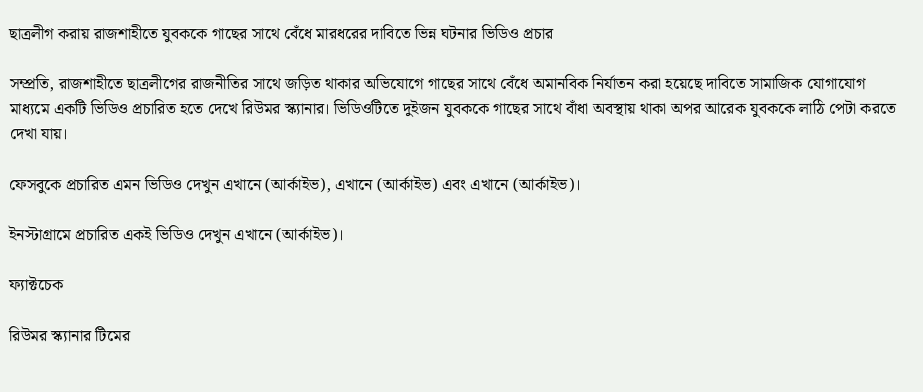ছাত্রলীগ করায় রাজশাহীতে যুবককে গাছের সাথে বেঁধে মারধরের দাবিতে ভিন্ন ঘটনার ভিডিও প্রচার

সম্প্রতি, রাজশাহীতে ছাত্রলীগের রাজনীতির সাথে জড়িত থাকার অভিযোগে গাছের সাথে বেঁধে অমানবিক নির্যাতন করা হয়েছে দাবিতে সামাজিক যোগাযোগ মাধ্যমে একটি ভিডিও প্রচারিত হতে দেখে রিউমর স্ক্যানার। ভিডিওটিতে দুইজন যুবককে গাছের সাথে বাঁধা অবস্থায় থাকা অপর আরেক যুবককে লাঠি পেটা করতে দেখা যায়।

ফেসবুকে প্রচারিত এমন ভিডিও দেখুন এখানে (আর্কাইভ), এখানে (আর্কাইভ) এবং এখানে (আর্কাইভ)।

ইনস্টাগ্রামে প্রচারিত একই ভিডিও দেখুন এখানে (আর্কাইভ)।

ফ্যাক্টচেক

রিউমর স্ক্যানার টিমের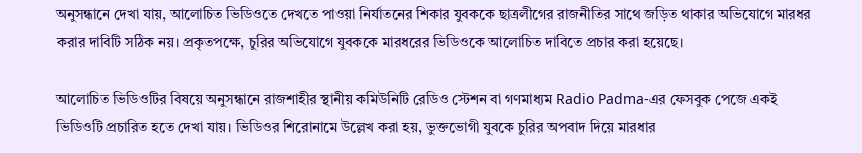অনুসন্ধানে দেখা যায়, আলোচিত ভিডিওতে দেখতে পাওয়া নির্যাতনের শিকার যুবককে ছাত্রলীগের রাজনীতির সাথে জড়িত থাকার অভিযোগে মারধর করার দাবিটি সঠিক নয়। প্রকৃতপক্ষে, চুরির অভিযোগে যুবককে মারধরের ভিডিওকে আলোচিত দাবিতে প্রচার করা হয়েছে।

আলোচিত ভিডিওটির বিষয়ে অনুসন্ধানে রাজশাহীর স্থানীয় কমিউনিটি রেডিও স্টেশন বা গণমাধ্যম Radio Padma-এর ফেসবুক পেজে একই ভিডিওটি প্রচারিত হতে দেখা যায়। ভিডিওর শিরোনামে উল্লেখ করা হয়, ভুক্তভোগী ‍যুবকে চুরির অপবাদ দিয়ে মারধার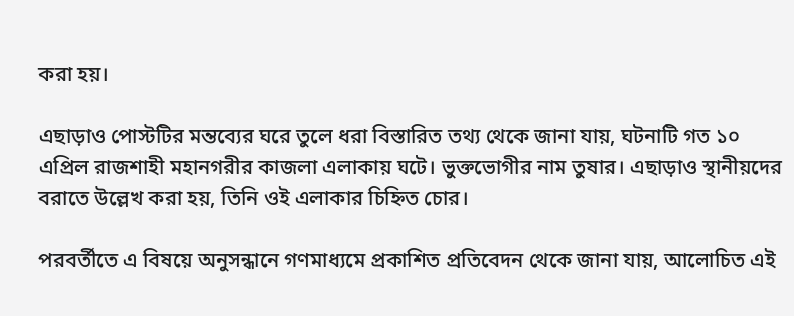করা হয়।

এছাড়াও পোস্টটির মন্তব্যের ঘরে তুলে ধরা বিস্তারিত তথ্য থেকে জানা যায়, ঘটনাটি গত ১০ এপ্রিল রাজশাহী মহানগরীর কাজলা এলাকায় ঘটে। ভুক্তভোগীর নাম তুষার। এছাড়াও স্থানীয়দের বরাতে উল্লেখ করা হয়, তিনি ওই এলাকার চিহ্নিত চোর।

পরবর্তীতে এ বিষয়ে অনুসন্ধানে গণমাধ্যমে প্রকাশিত প্রতিবেদন থেকে জানা যায়, আলোচিত এই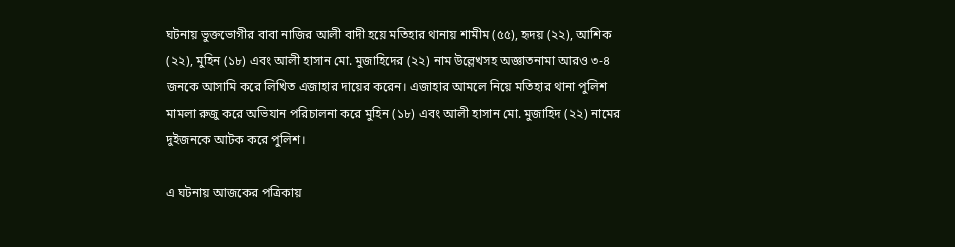ঘটনায় ভুক্তভোগীর বাবা নাজির আলী বাদী হয়ে মতিহার থানায় শামীম (৫৫), হৃদয় (২২), আশিক (২২), মুহিন (১৮) এবং আলী হাসান মো. মুজাহিদের (২২) নাম উল্লেখসহ অজ্ঞাতনামা আরও ৩-৪ জনকে আসামি করে লিখিত এজাহার দায়ের করেন। এজাহার আমলে নিয়ে মতিহার থানা পুলিশ মামলা রুজু করে অভিযান পরিচালনা করে মুহিন (১৮) এবং আলী হাসান মো. মুজাহিদ (২২) নামের দুইজনকে আটক করে পুলিশ।

এ ঘটনায় আজকের পত্রিকায়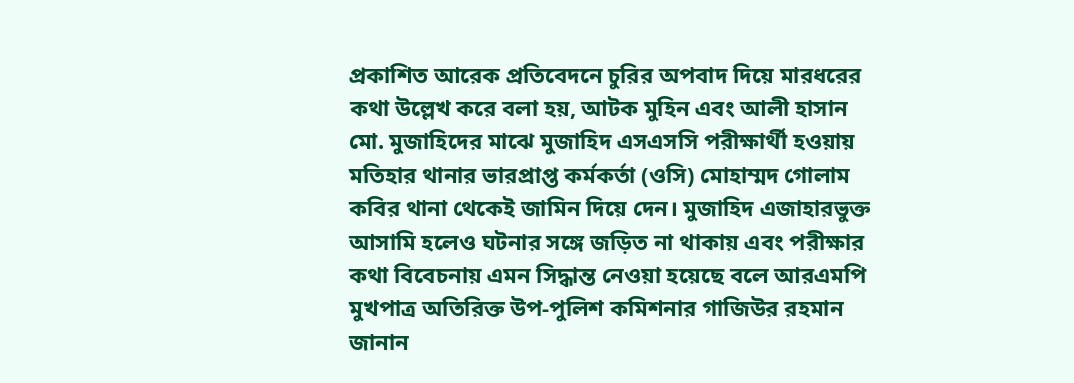প্রকাশিত আরেক প্রতিবেদনে চুরির অপবাদ দিয়ে মারধরের কথা উল্লেখ করে বলা হয়, আটক মুহিন এবং আলী হাসান মো. মুজাহিদের মাঝে মুজাহিদ এসএসসি পরীক্ষার্থী হওয়ায় মতিহার থানার ভারপ্রাপ্ত কর্মকর্তা (ওসি) মোহাম্মদ গোলাম কবির থানা থেকেই জামিন দিয়ে দেন। মুজাহিদ এজাহারভুক্ত আসামি হলেও ঘটনার সঙ্গে জড়িত না থাকায় এবং পরীক্ষার কথা বিবেচনায় এমন সিদ্ধান্ত নেওয়া হয়েছে বলে আরএমপি মুখপাত্র অতিরিক্ত উপ-পুলিশ কমিশনার গাজিউর রহমান জানান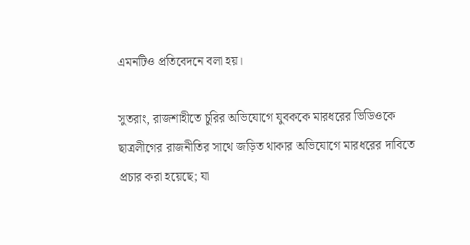এমনটিও প্রতিবেদনে বলা হয়।

সুতরাং, রাজশাহীতে চুরির অভিযোগে যুবককে মারধরের ভিডিওকে ছাত্রলীগের রাজনীতির সাথে জড়িত থাকার অভিযোগে মারধরের দাবিতে প্রচার করা হয়েছে; যা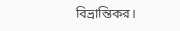বিভ্রান্তিকর।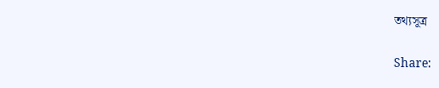তথ্যসূত্র

Share: